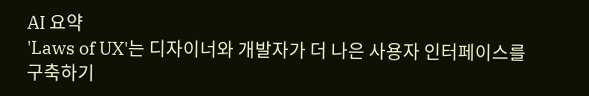AI 요약
'Laws of UX'는 디자이너와 개발자가 더 나은 사용자 인터페이스를 구축하기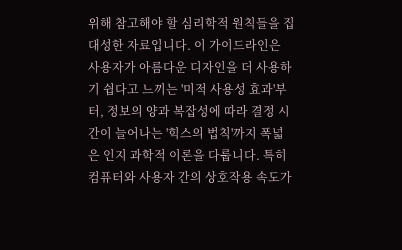위해 참고해야 할 심리학적 원칙들을 집대성한 자료입니다. 이 가이드라인은 사용자가 아름다운 디자인을 더 사용하기 쉽다고 느끼는 '미적 사용성 효과'부터, 정보의 양과 복잡성에 따라 결정 시간이 늘어나는 '힉스의 법칙'까지 폭넓은 인지 과학적 이론을 다룹니다. 특히 컴퓨터와 사용자 간의 상호작용 속도가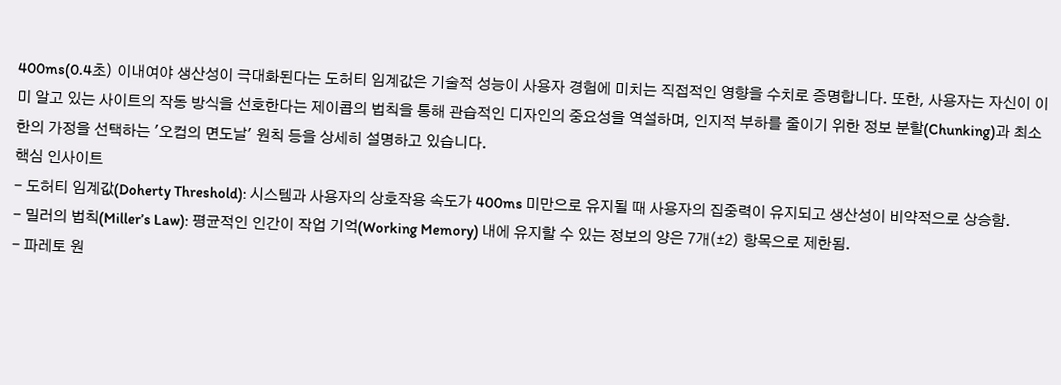400ms(0.4초) 이내여야 생산성이 극대화된다는 도허티 임계값은 기술적 성능이 사용자 경험에 미치는 직접적인 영향을 수치로 증명합니다. 또한, 사용자는 자신이 이미 알고 있는 사이트의 작동 방식을 선호한다는 제이콥의 법칙을 통해 관습적인 디자인의 중요성을 역설하며, 인지적 부하를 줄이기 위한 정보 분할(Chunking)과 최소한의 가정을 선택하는 '오컴의 면도날' 원칙 등을 상세히 설명하고 있습니다.
핵심 인사이트
- 도허티 임계값(Doherty Threshold): 시스템과 사용자의 상호작용 속도가 400ms 미만으로 유지될 때 사용자의 집중력이 유지되고 생산성이 비약적으로 상승함.
- 밀러의 법칙(Miller’s Law): 평균적인 인간이 작업 기억(Working Memory) 내에 유지할 수 있는 정보의 양은 7개(±2) 항목으로 제한됨.
- 파레토 원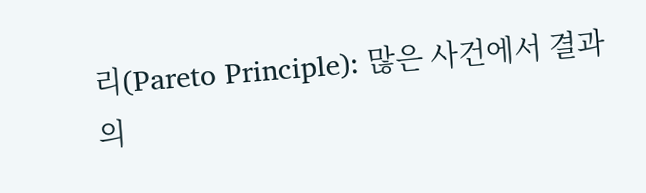리(Pareto Principle): 많은 사건에서 결과의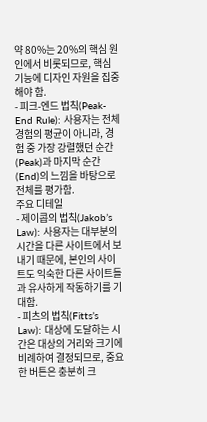약 80%는 20%의 핵심 원인에서 비롯되므로, 핵심 기능에 디자인 자원을 집중해야 함.
- 피크-엔드 법칙(Peak-End Rule): 사용자는 전체 경험의 평균이 아니라, 경험 중 가장 강렬했던 순간(Peak)과 마지막 순간(End)의 느낌을 바탕으로 전체를 평가함.
주요 디테일
- 제이콥의 법칙(Jakob’s Law): 사용자는 대부분의 시간을 다른 사이트에서 보내기 때문에, 본인의 사이트도 익숙한 다른 사이트들과 유사하게 작동하기를 기대함.
- 피츠의 법칙(Fitts’s Law): 대상에 도달하는 시간은 대상의 거리와 크기에 비례하여 결정되므로, 중요한 버튼은 충분히 크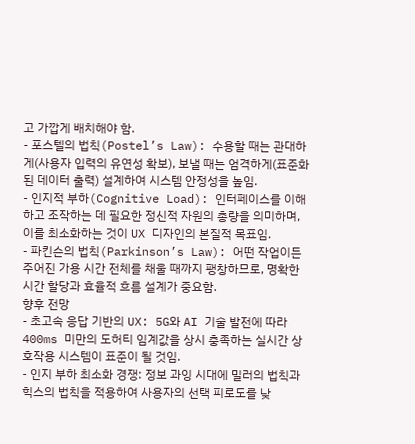고 가깝게 배치해야 함.
- 포스텔의 법칙(Postel’s Law): 수용할 때는 관대하게(사용자 입력의 유연성 확보), 보낼 때는 엄격하게(표준화된 데이터 출력) 설계하여 시스템 안정성을 높임.
- 인지적 부하(Cognitive Load): 인터페이스를 이해하고 조작하는 데 필요한 정신적 자원의 총량을 의미하며, 이를 최소화하는 것이 UX 디자인의 본질적 목표임.
- 파킨슨의 법칙(Parkinson’s Law): 어떤 작업이든 주어진 가용 시간 전체를 채울 때까지 팽창하므로, 명확한 시간 할당과 효율적 흐름 설계가 중요함.
향후 전망
- 초고속 응답 기반의 UX: 5G와 AI 기술 발전에 따라 400ms 미만의 도허티 임계값을 상시 충족하는 실시간 상호작용 시스템이 표준이 될 것임.
- 인지 부하 최소화 경쟁: 정보 과잉 시대에 밀러의 법칙과 힉스의 법칙을 적용하여 사용자의 선택 피로도를 낮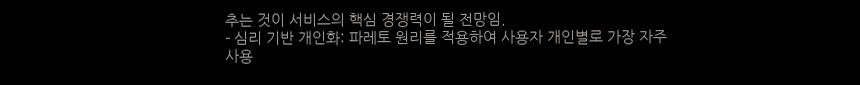추는 것이 서비스의 핵심 경쟁력이 될 전망임.
- 심리 기반 개인화: 파레토 원리를 적용하여 사용자 개인별로 가장 자주 사용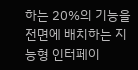하는 20%의 기능을 전면에 배치하는 지능형 인터페이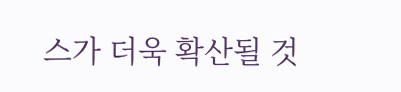스가 더욱 확산될 것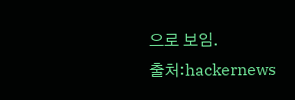으로 보임.
출처:hackernews